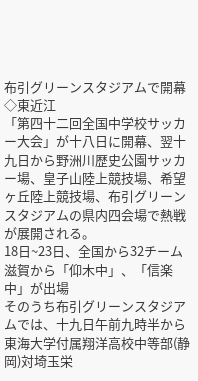布引グリーンスタジアムで開幕
◇東近江
「第四十二回全国中学校サッカー大会」が十八日に開幕、翌十九日から野洲川歴史公園サッカー場、皇子山陸上競技場、希望ヶ丘陸上競技場、布引グリーンスタジアムの県内四会場で熱戦が展開される。
18日~23日、全国から32チーム
滋賀から「仰木中」、「信楽中」が出場
そのうち布引グリーンスタジアムでは、十九日午前九時半から東海大学付属翔洋高校中等部(静岡)対埼玉栄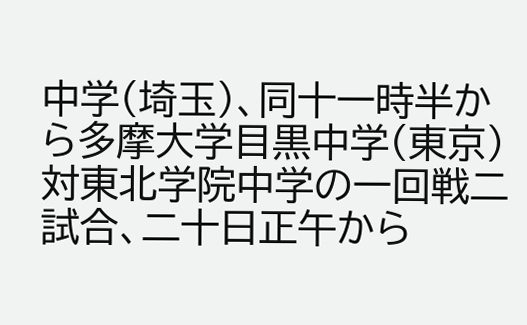中学(埼玉)、同十一時半から多摩大学目黒中学(東京)対東北学院中学の一回戦二試合、二十日正午から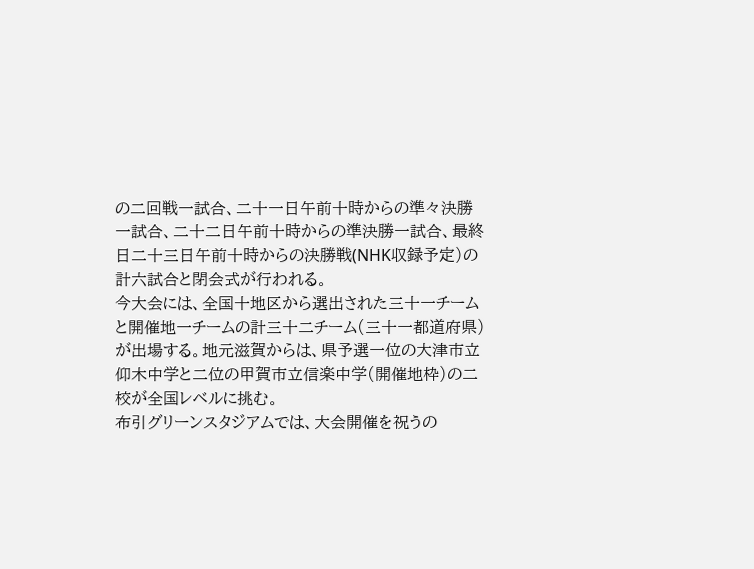の二回戦一試合、二十一日午前十時からの準々決勝一試合、二十二日午前十時からの準決勝一試合、最終日二十三日午前十時からの決勝戦(NHK収録予定)の計六試合と閉会式が行われる。
今大会には、全国十地区から選出された三十一チームと開催地一チームの計三十二チーム(三十一都道府県)が出場する。地元滋賀からは、県予選一位の大津市立仰木中学と二位の甲賀市立信楽中学(開催地枠)の二校が全国レベルに挑む。
布引グリーンスタジアムでは、大会開催を祝うの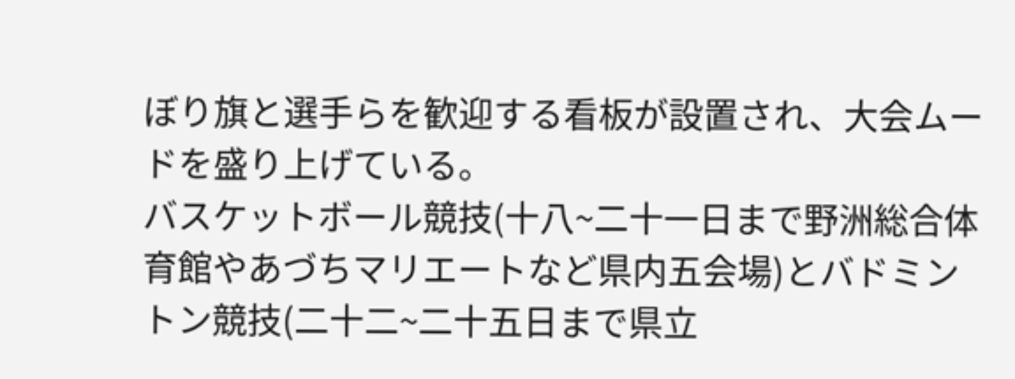ぼり旗と選手らを歓迎する看板が設置され、大会ムードを盛り上げている。
バスケットボール競技(十八~二十一日まで野洲総合体育館やあづちマリエートなど県内五会場)とバドミントン競技(二十二~二十五日まで県立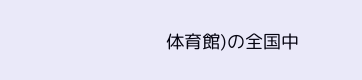体育館)の全国中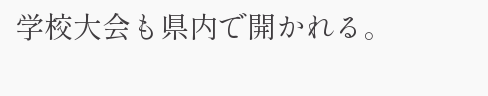学校大会も県内で開かれる。